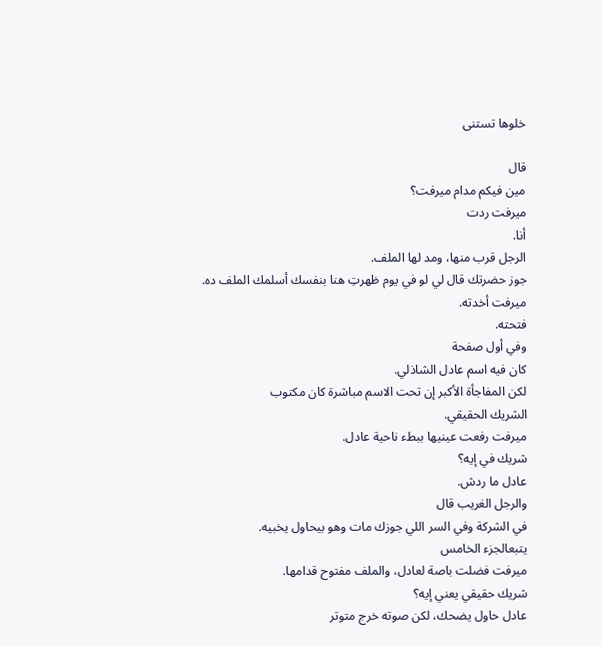خلوها تستنى

قال
مين فيكم مدام ميرفت؟
ميرفت ردت
أنا.
الرجل قرب منها، ومد لها الملف.
جوز حضرتك قال لي لو في يوم ظهرتِ هنا بنفسك أسلمك الملف ده.
ميرفت أخدته.
فتحته.
وفي أول صفحة
كان فيه اسم عادل الشاذلي.
لكن المفاجأة الأكبر إن تحت الاسم مباشرة كان مكتوب
الشريك الحقيقي.
ميرفت رفعت عينيها ببطء ناحية عادل.
شريك في إيه؟
عادل ما ردش.
والرجل الغريب قال
في الشركة وفي السر اللي جوزك مات وهو بيحاول يخبيه.
يتبعالجزء الخامس
ميرفت فضلت باصة لعادل، والملف مفتوح قدامها.
شريك حقيقي يعني إيه؟
عادل حاول يضحك، لكن صوته خرج متوتر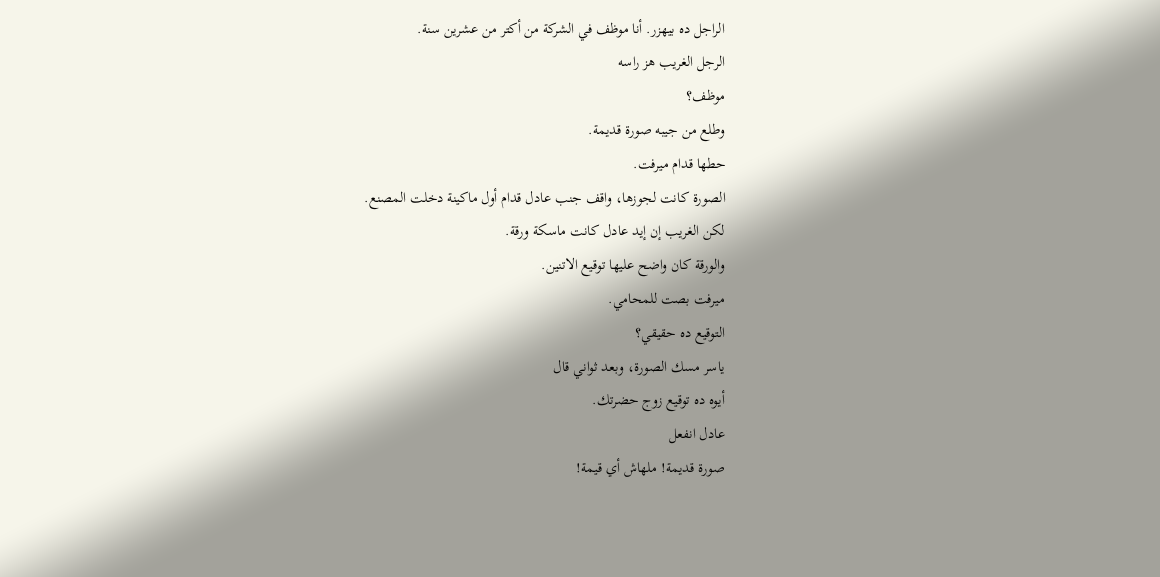الراجل ده بيهزر. أنا موظف في الشركة من أكتر من عشرين سنة.
الرجل الغريب هز راسه
موظف؟
وطلع من جيبه صورة قديمة.
حطها قدام ميرفت.
الصورة كانت لجوزها، واقف جنب عادل قدام أول ماكينة دخلت المصنع.
لكن الغريب إن إيد عادل كانت ماسكة ورقة.
والورقة كان واضح عليها توقيع الاتنين.
ميرفت بصت للمحامي.
التوقيع ده حقيقي؟
ياسر مسك الصورة، وبعد ثواني قال
أيوه ده توقيع زوج حضرتك.
عادل انفعل
صورة قديمة! ملهاش أي قيمة!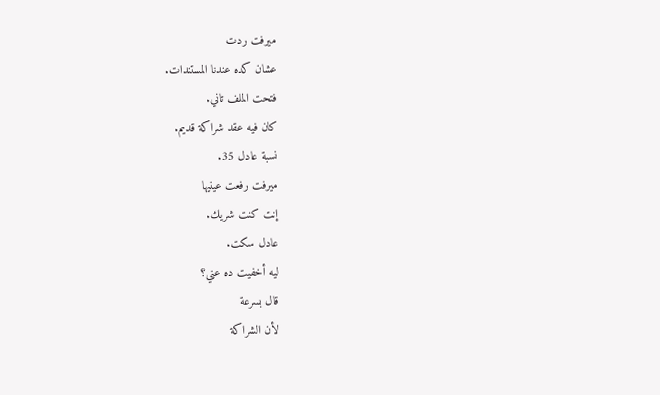ميرفت ردت
عشان كده عندنا المستندات.
فتحت الملف تاني.
كان فيه عقد شراكة قديم.
نسبة عادل 35.
ميرفت رفعت عينيها
إنت كنت شريك.
عادل سكت.
ليه أخفيت ده عني؟
قال بسرعة
لأن الشراكة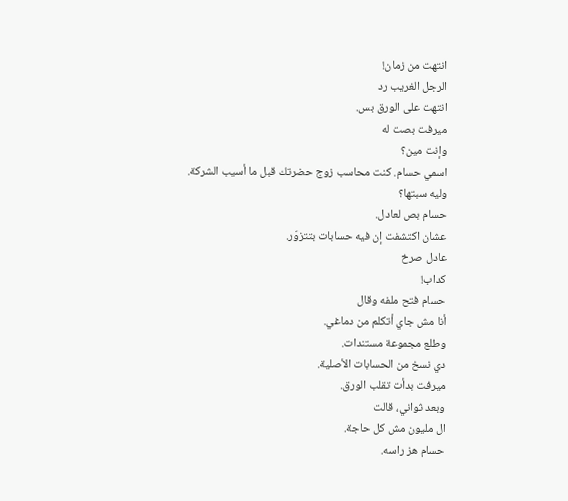انتهت من زمان!
الرجل الغريب رد
انتهت على الورق بس.
ميرفت بصت له
وإنت مين؟
اسمي حسام. كنت محاسب زوج حضرتك قبل ما أسيب الشركة.
وليه سبتها؟
حسام بص لعادل.
عشان اكتشفت إن فيه حسابات بتتزوّر.
عادل صرخ
كداب!
حسام فتح ملفه وقال
أنا مش جاي أتكلم من دماغي.
وطلع مجموعة مستندات.
دي نسخ من الحسابات الأصلية.
ميرفت بدأت تقلب الورق.
وبعد ثواني، قالت
ال مليون مش كل حاجة.
حسام هز راسه.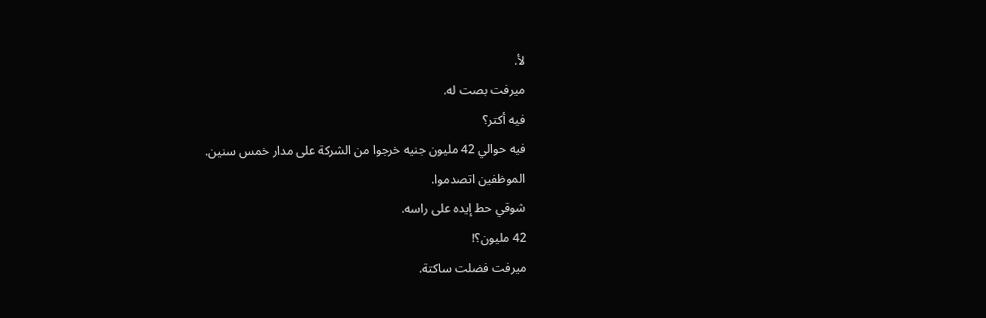لأ.
ميرفت بصت له.
فيه أكتر؟
فيه حوالي 42 مليون جنيه خرجوا من الشركة على مدار خمس سنين.
الموظفين اتصدموا.
شوقي حط إيده على راسه.
42 مليون؟!
ميرفت فضلت ساكتة.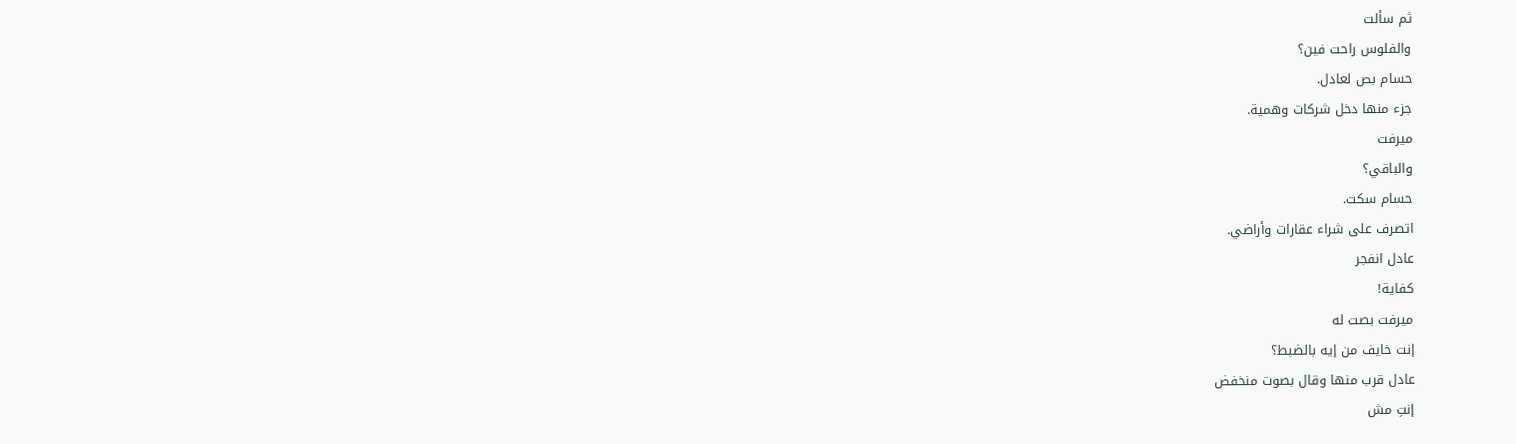ثم سألت
والفلوس راحت فين؟
حسام بص لعادل.
جزء منها دخل شركات وهمية.
ميرفت
والباقي؟
حسام سكت.
اتصرف على شراء عقارات وأراضي.
عادل انفجر
كفاية!
ميرفت بصت له
إنت خايف من إيه بالضبط؟
عادل قرب منها وقال بصوت منخفض
إنتِ مش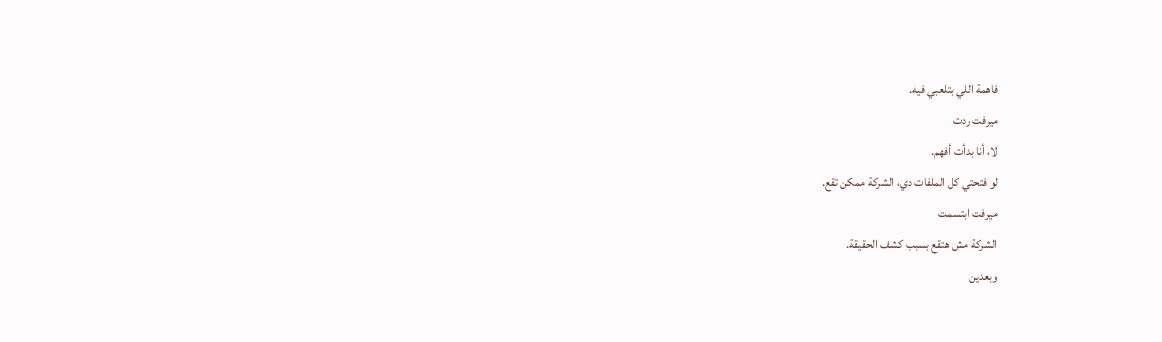فاهمة اللي بتلعبي فيه.
ميرفت ردت
لا، أنا بدأت أفهم.
لو فتحتي كل الملفات دي، الشركة ممكن تقع.
ميرفت ابتسمت
الشركة مش هتقع بسبب كشف الحقيقة.
وبعدين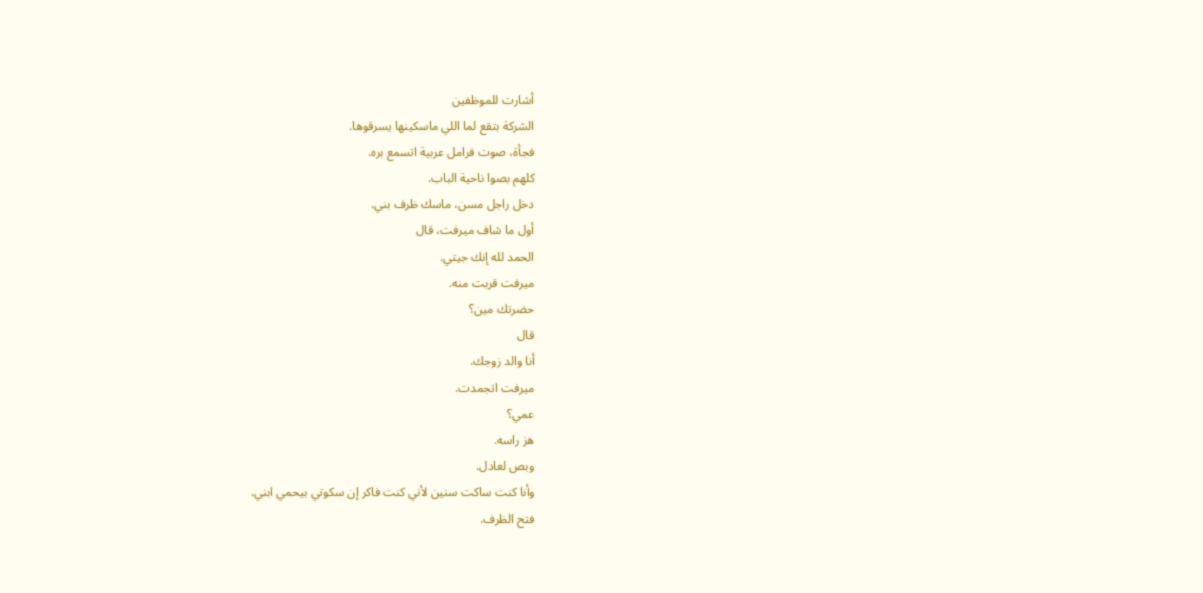أشارت للموظفين
الشركة بتقع لما اللي ماسكينها يسرقوها.
فجأة، صوت فرامل عربية اتسمع بره.
كلهم بصوا ناحية الباب.
دخل راجل مسن، ماسك ظرف بني.
أول ما شاف ميرفت، قال
الحمد لله إنك جيتي.
ميرفت قربت منه.
حضرتك مين؟
قال
أنا والد زوجك.
ميرفت اتجمدت.
عمي؟
هز راسه.
وبص لعادل.
وأنا كنت ساكت سنين لأني كنت فاكر إن سكوتي بيحمي ابني.
فتح الظرف.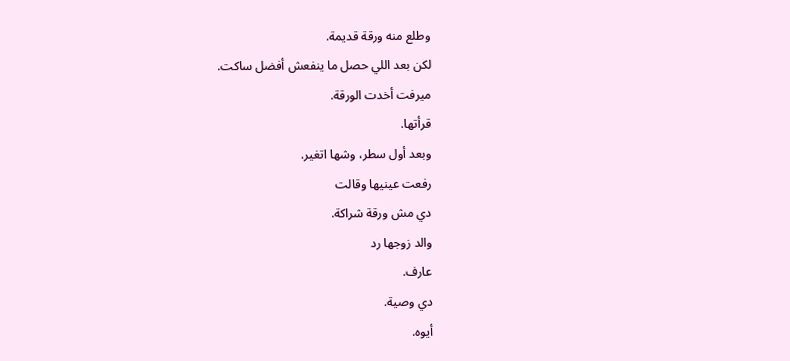وطلع منه ورقة قديمة.
لكن بعد اللي حصل ما ينفعش أفضل ساكت.
ميرفت أخدت الورقة.
قرأتها.
وبعد أول سطر، وشها اتغير.
رفعت عينيها وقالت
دي مش ورقة شراكة.
والد زوجها رد
عارف.
دي وصية.
أيوه.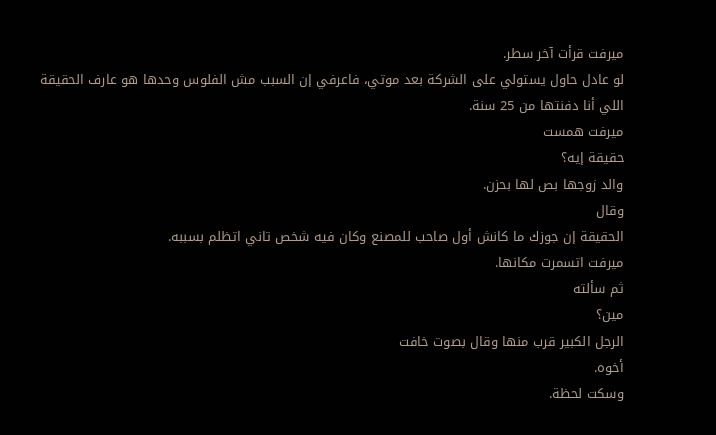ميرفت قرأت آخر سطر.
لو عادل حاول يستولي على الشركة بعد موتي، فاعرفي إن السبب مش الفلوس وحدها هو عارف الحقيقة اللي أنا دفنتها من 25 سنة.
ميرفت همست
حقيقة إيه؟
والد زوجها بص لها بحزن.
وقال
الحقيقة إن جوزك ما كانش أول صاحب للمصنع وكان فيه شخص تاني اتظلم بسببه.
ميرفت اتسمرت مكانها.
ثم سألته
مين؟
الرجل الكبير قرب منها وقال بصوت خافت
أخوه.
وسكت لحظة.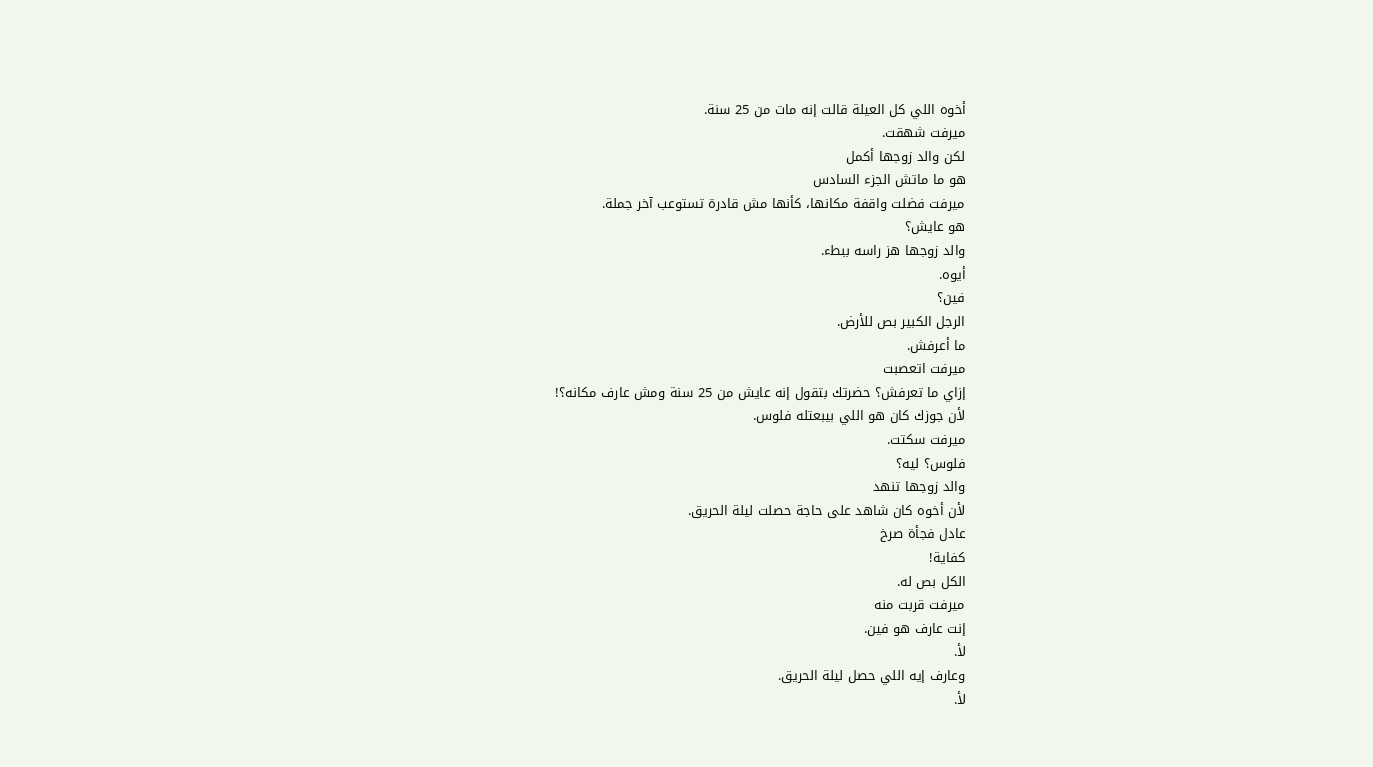أخوه اللي كل العيلة قالت إنه مات من 25 سنة.
ميرفت شهقت.
لكن والد زوجها أكمل
هو ما ماتش الجزء السادس
ميرفت فضلت واقفة مكانها، كأنها مش قادرة تستوعب آخر جملة.
هو عايش؟
والد زوجها هز راسه ببطء.
أيوه.
فين؟
الرجل الكبير بص للأرض.
ما أعرفش.
ميرفت اتعصبت
إزاي ما تعرفش؟ حضرتك بتقول إنه عايش من 25 سنة ومش عارف مكانه؟!
لأن جوزك كان هو اللي بيبعتله فلوس.
ميرفت سكتت.
فلوس؟ ليه؟
والد زوجها تنهد
لأن أخوه كان شاهد على حاجة حصلت ليلة الحريق.
عادل فجأة صرخ
كفاية!
الكل بص له.
ميرفت قربت منه
إنت عارف هو فين.
لأ.
وعارف إيه اللي حصل ليلة الحريق.
لأ.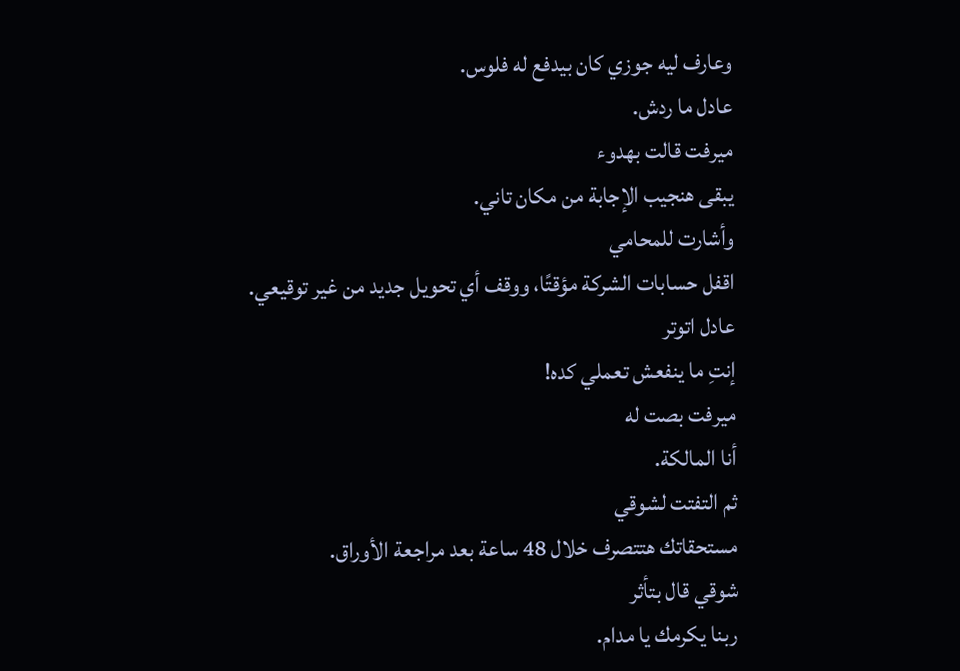وعارف ليه جوزي كان بيدفع له فلوس.
عادل ما ردش.
ميرفت قالت بهدوء
يبقى هنجيب الإجابة من مكان تاني.
وأشارت للمحامي
اقفل حسابات الشركة مؤقتًا، ووقف أي تحويل جديد من غير توقيعي.
عادل اتوتر
إنتِ ما ينفعش تعملي كده!
ميرفت بصت له
أنا المالكة.
ثم التفتت لشوقي
مستحقاتك هتتصرف خلال 48 ساعة بعد مراجعة الأوراق.
شوقي قال بتأثر
ربنا يكرمك يا مدام.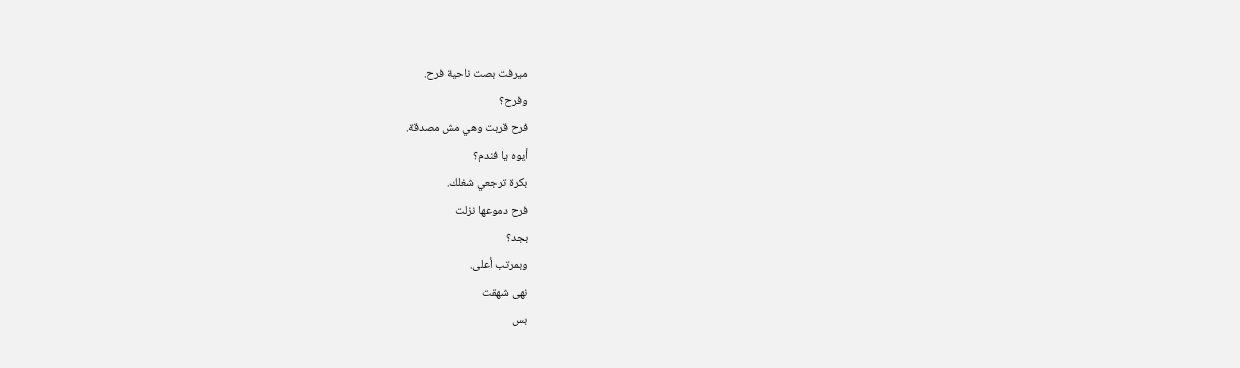ميرفت بصت ناحية فرح.
وفرح؟
فرح قربت وهي مش مصدقة.
أيوه يا فندم؟
بكرة ترجعي شغلك.
فرح دموعها نزلت
بجد؟
وبمرتب أعلى.
نهى شهقت
بس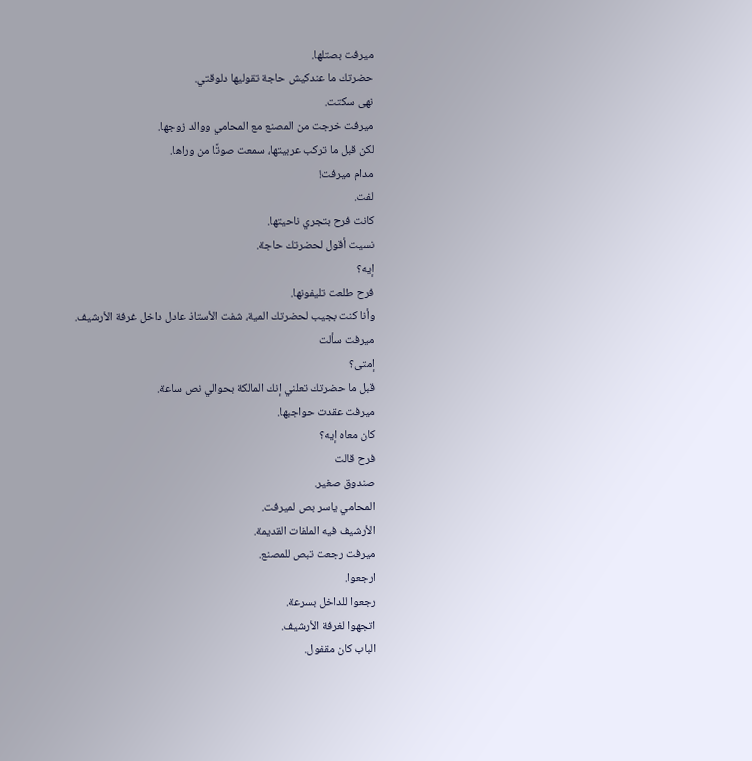ميرفت بصتلها.
حضرتك ما عندكيش حاجة تقوليها دلوقتي.
نهى سكتت.
ميرفت خرجت من المصنع مع المحامي ووالد زوجها.
لكن قبل ما تركب عربيتها، سمعت صوتًا من وراها.
مدام ميرفت!
لفت.
كانت فرح بتجري ناحيتها.
نسيت أقول لحضرتك حاجة.
إيه؟
فرح طلعت تليفونها.
وأنا كنت بجيب لحضرتك المية، شفت الأستاذ عادل داخل غرفة الأرشيف.
ميرفت سألت
إمتى؟
قبل ما حضرتك تعلني إنك المالكة بحوالي نص ساعة.
ميرفت عقدت حواجبها.
كان معاه إيه؟
فرح قالت
صندوق صغير.
المحامي ياسر بص لميرفت.
الأرشيف فيه الملفات القديمة.
ميرفت رجعت تبص للمصنع.
ارجعوا.
رجعوا للداخل بسرعة.
اتجهوا لغرفة الأرشيف.
الباب كان مقفول.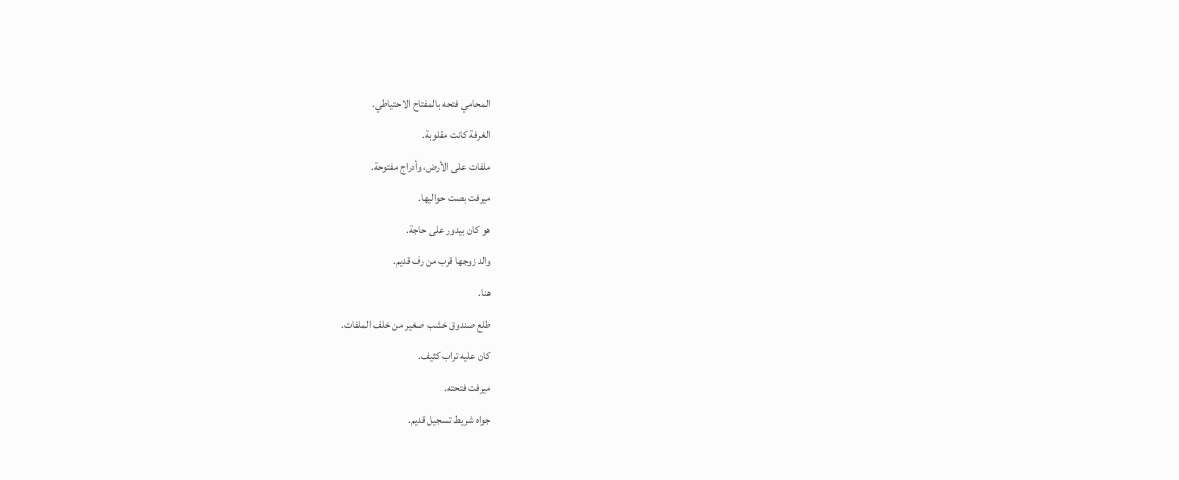المحامي فتحه بالمفتاح الاحتياطي.
الغرفة كانت مقلوبة.
ملفات على الأرض، وأدراج مفتوحة.
ميرفت بصت حواليها.
هو كان بيدور على حاجة.
والد زوجها قرب من رف قديم.
هنا.
طلع صندوق خشب صغير من خلف الملفات.
كان عليه تراب كثيف.
ميرفت فتحته.
جواه شريط تسجيل قديم.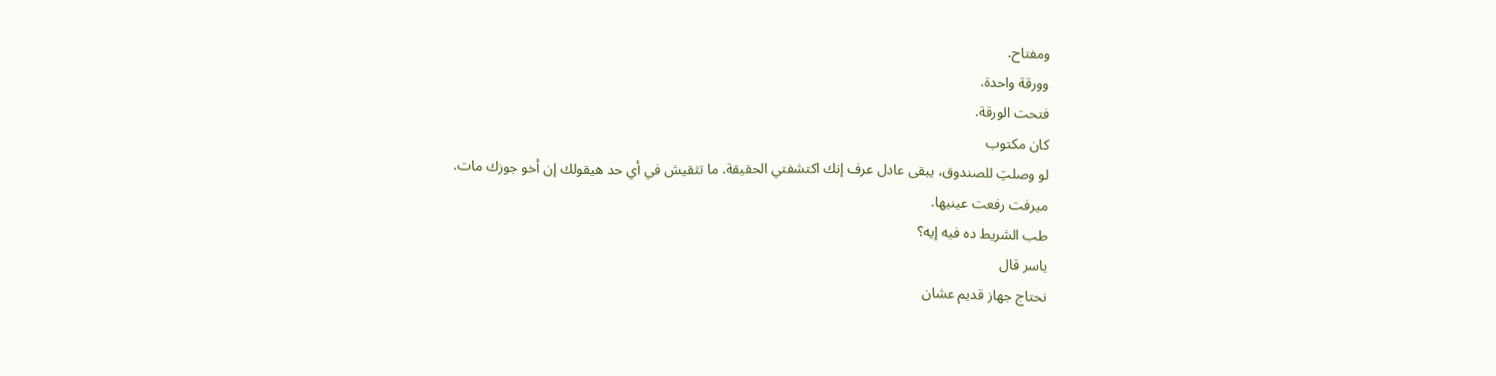ومفتاح.
وورقة واحدة.
فتحت الورقة.
كان مكتوب
لو وصلتِ للصندوق، يبقى عادل عرف إنك اكتشفتي الحقيقة. ما تثقيش في أي حد هيقولك إن أخو جوزك مات.
ميرفت رفعت عينيها.
طب الشريط ده فيه إيه؟
ياسر قال
نحتاج جهاز قديم عشان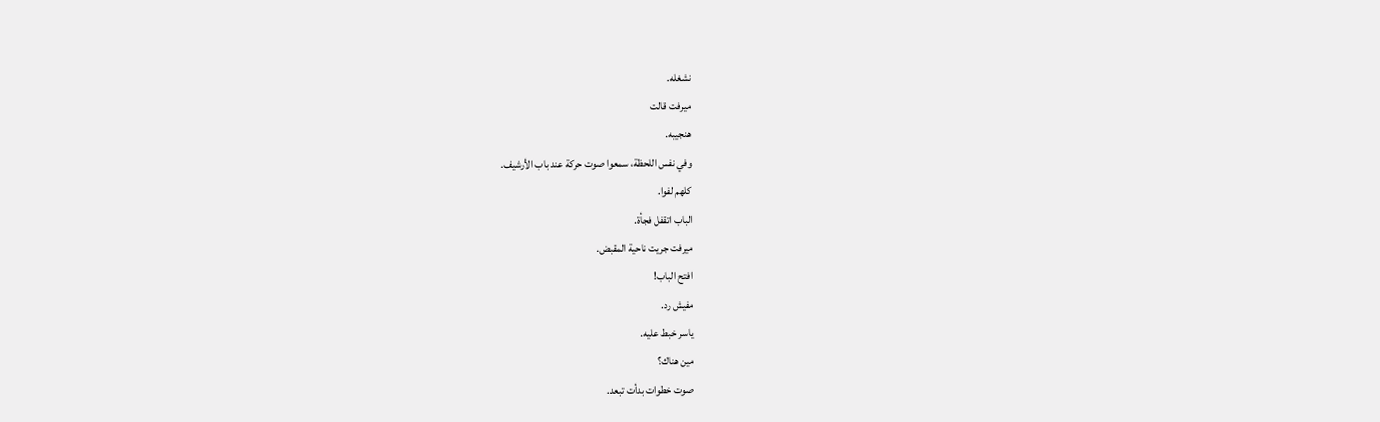نشغله.
ميرفت قالت
هنجيبه.
وفي نفس اللحظة، سمعوا صوت حركة عند باب الأرشيف.
كلهم لفوا.
الباب اتقفل فجأة.
ميرفت جريت ناحية المقبض.
افتح الباب!
مفيش رد.
ياسر خبط عليه.
مين هناك؟
صوت خطوات بدأت تبعد.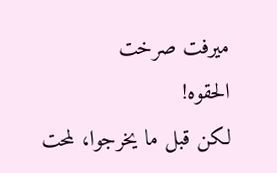ميرفت صرخت
الحقوه!
لكن قبل ما يخرجوا، لمحت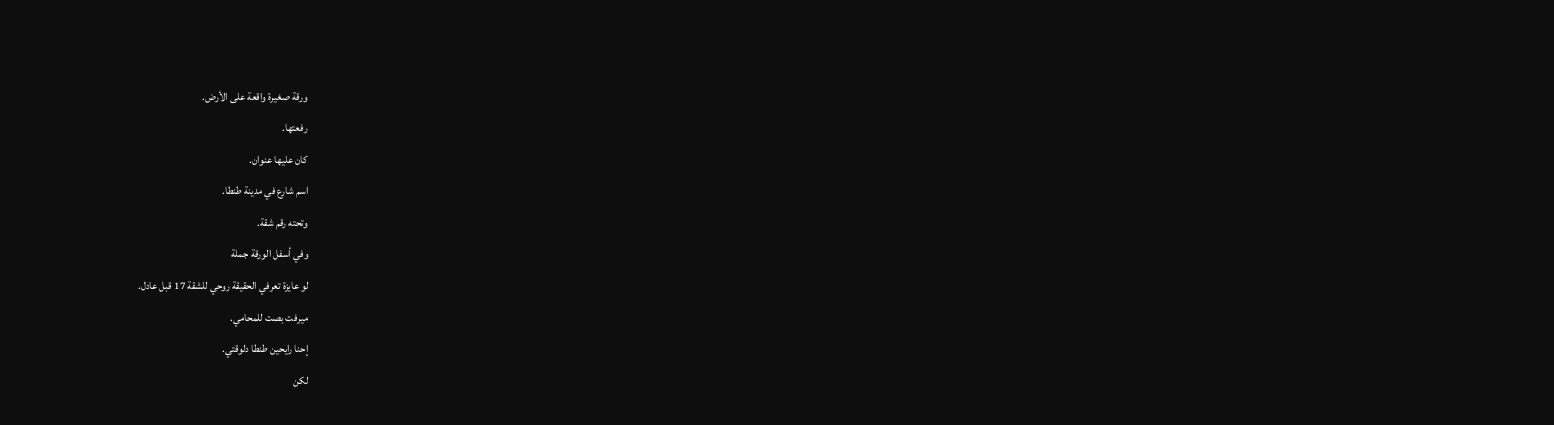ورقة صغيرة واقعة على الأرض.
رفعتها.
كان عليها عنوان.
اسم شارع في مدينة طنطا.
وتحته رقم شقة.
وفي أسفل الورقة جملة
لو عايزة تعرفي الحقيقة روحي للشقة 17 قبل عادل.
ميرفت بصت للمحامي.
إحنا رايحين طنطا دلوقتي.
لكن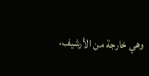وهي خارجة من الأرشيف،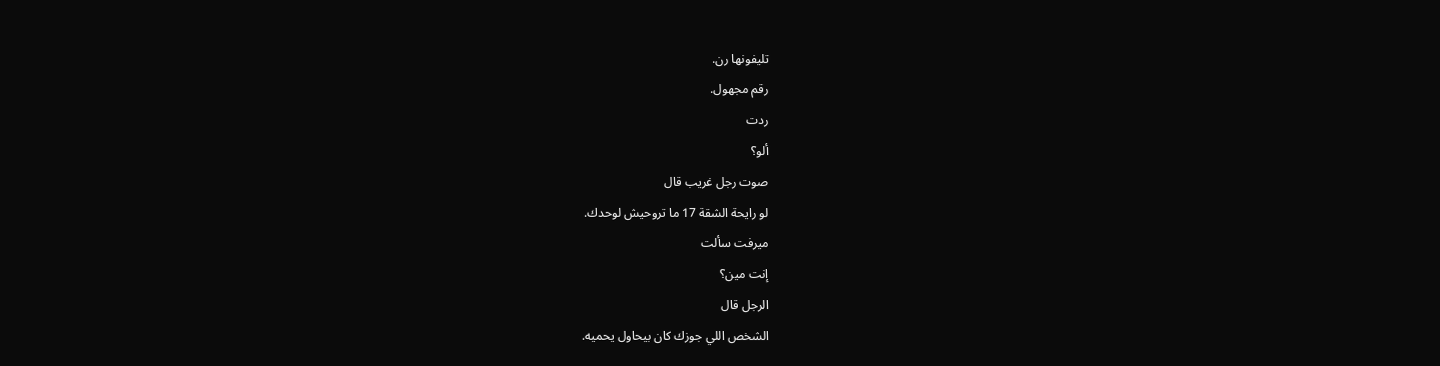تليفونها رن.
رقم مجهول.
ردت
ألو؟
صوت رجل غريب قال
لو رايحة الشقة 17 ما تروحيش لوحدك.
ميرفت سألت
إنت مين؟
الرجل قال
الشخص اللي جوزك كان بيحاول يحميه.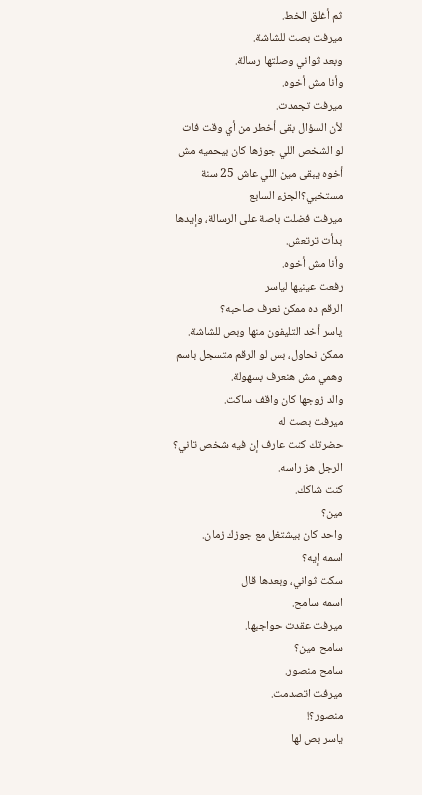ثم أغلق الخط.
ميرفت بصت للشاشة.
وبعد ثواني وصلتها رسالة.
وأنا مش أخوه.
ميرفت تجمدت.
لأن السؤال بقى أخطر من أي وقت فات
لو الشخص اللي جوزها كان بيحميه مش أخوه يبقى مين اللي عاش 25 سنة مستخبي؟الجزء السابع
ميرفت فضلت باصة على الرسالة، وإيدها بدأت ترتعش.
وأنا مش أخوه.
رفعت عينيها لياسر
الرقم ده ممكن نعرف صاحبه؟
ياسر أخد التليفون منها وبص للشاشة.
ممكن نحاول، بس لو الرقم متسجل باسم وهمي مش هنعرف بسهولة.
والد زوجها كان واقف ساكت.
ميرفت بصت له
حضرتك كنت عارف إن فيه شخص تاني؟
الرجل هز راسه.
كنت شاكك.
مين؟
واحد كان بيشتغل مع جوزك زمان.
اسمه إيه؟
سكت ثواني، وبعدها قال
اسمه سامح.
ميرفت عقدت حواجبها.
سامح مين؟
سامح منصور.
ميرفت اتصدمت.
منصور؟!
ياسر بص لها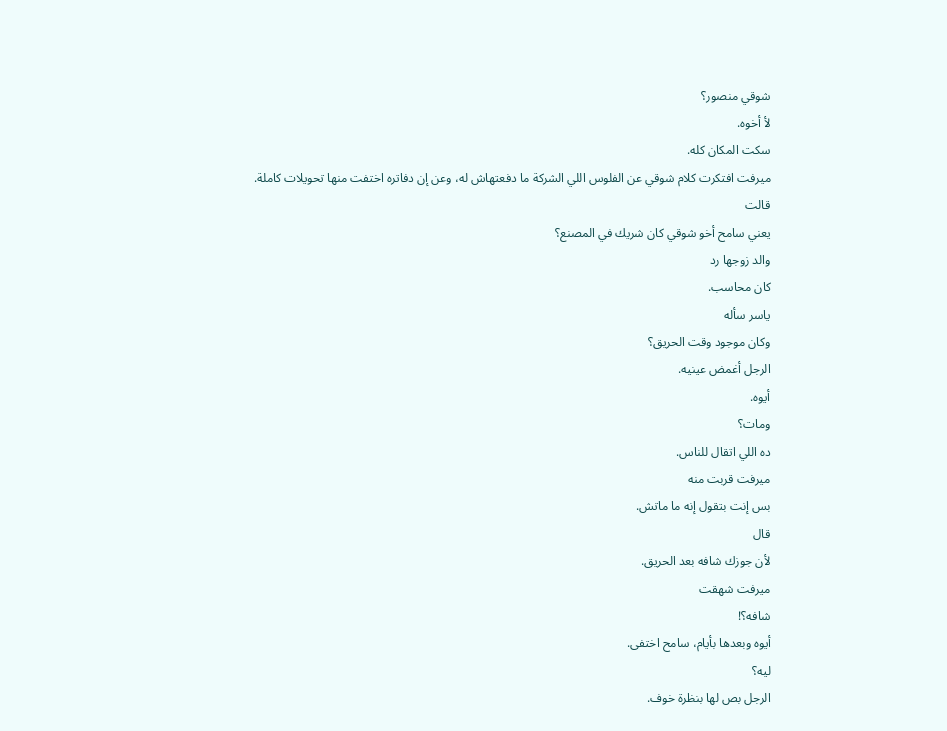شوقي منصور؟
لأ أخوه.
سكت المكان كله.
ميرفت افتكرت كلام شوقي عن الفلوس اللي الشركة ما دفعتهاش له، وعن إن دفاتره اختفت منها تحويلات كاملة.
قالت
يعني سامح أخو شوقي كان شريك في المصنع؟
والد زوجها رد
كان محاسب.
ياسر سأله
وكان موجود وقت الحريق؟
الرجل أغمض عينيه.
أيوه.
ومات؟
ده اللي اتقال للناس.
ميرفت قربت منه
بس إنت بتقول إنه ما ماتش.
قال
لأن جوزك شافه بعد الحريق.
ميرفت شهقت
شافه؟!
أيوه وبعدها بأيام، سامح اختفى.
ليه؟
الرجل بص لها بنظرة خوف.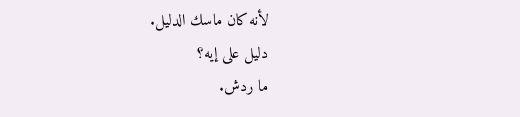لأنه كان ماسك الدليل.
دليل على إيه؟
ما ردش.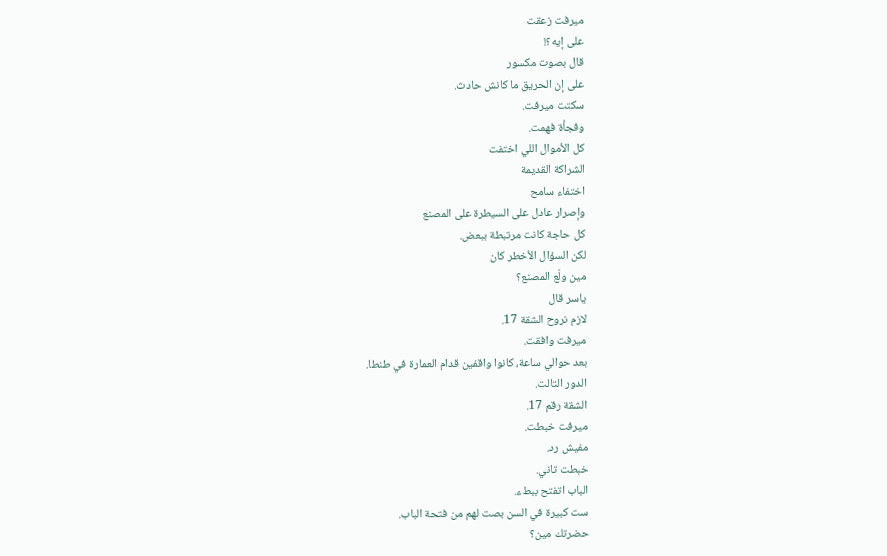ميرفت زعقت
على إيه؟!
قال بصوت مكسور
على إن الحريق ما كانش حادث.
سكتت ميرفت.
وفجأة فهمت.
كل الأموال اللي اختفت
الشراكة القديمة
اختفاء سامح
وإصرار عادل على السيطرة على المصنع
كل حاجة كانت مرتبطة ببعض.
لكن السؤال الأخطر كان
مين ولّع المصنع؟
ياسر قال
لازم نروح الشقة 17.
ميرفت وافقت.
بعد حوالي ساعة، كانوا واقفين قدام العمارة في طنطا.
الدور التالت.
الشقة رقم 17.
ميرفت خبطت.
مفيش رد.
خبطت تاني.
الباب اتفتح ببطء.
ست كبيرة في السن بصت لهم من فتحة الباب.
حضرتك مين؟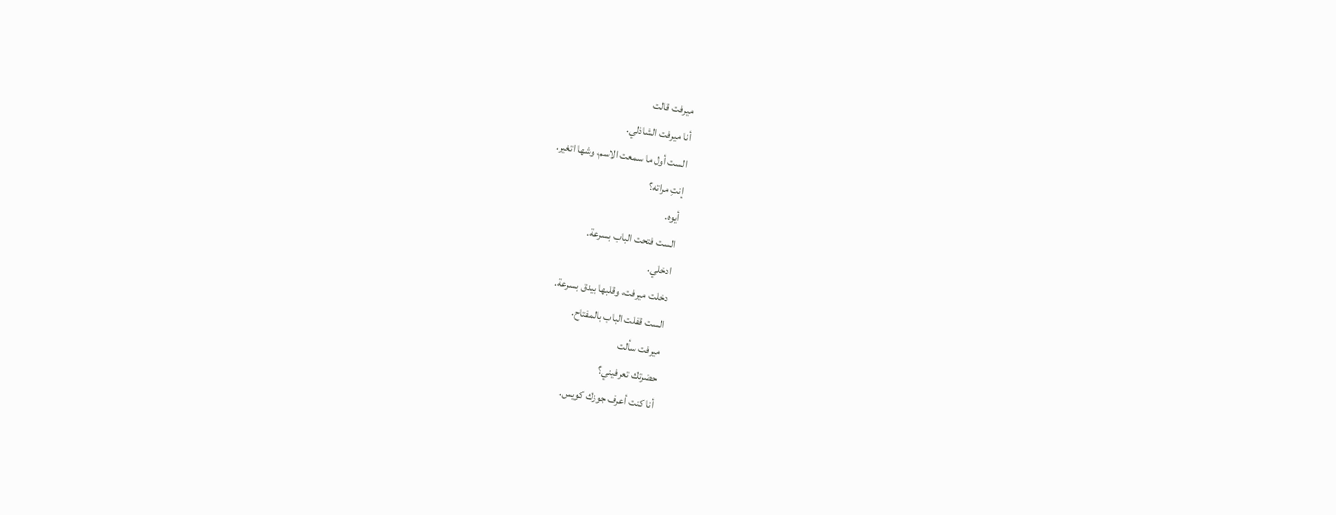ميرفت قالت
أنا ميرفت الشاذلي.
الست أول ما سمعت الاسم، وشها اتغير.
إنتِ مراته؟
أيوه.
الست فتحت الباب بسرعة.
ادخلي.
دخلت ميرفت، وقلبها بيدق بسرعة.
الست قفلت الباب بالمفتاح.
ميرفت سألت
حضرتك تعرفيني؟
أنا كنت أعرف جوزك كويس.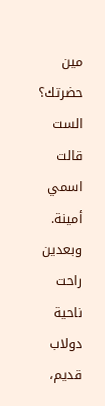مين حضرتك؟
الست قالت
اسمي أمينة.
وبعدين راحت ناحية دولاب قديم،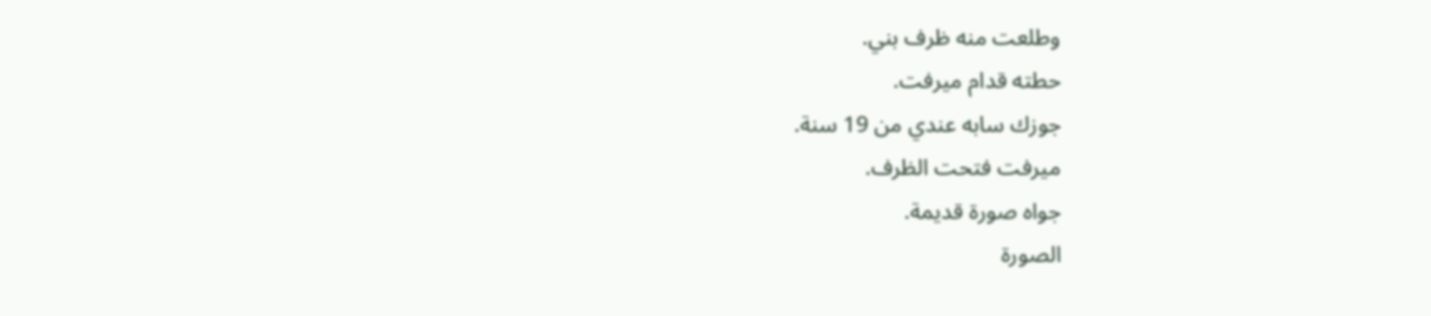وطلعت منه ظرف بني.
حطته قدام ميرفت.
جوزك سابه عندي من 19 سنة.
ميرفت فتحت الظرف.
جواه صورة قديمة.
الصورة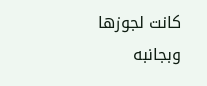كانت لجوزها
وبجانبه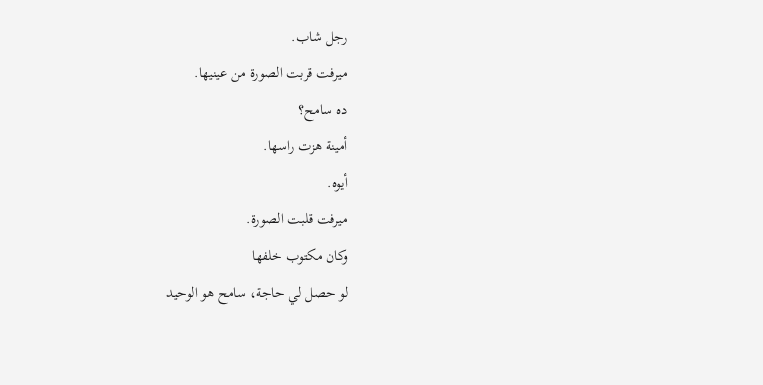رجل شاب.
ميرفت قربت الصورة من عينيها.
ده سامح؟
أمينة هزت راسها.
أيوه.
ميرفت قلبت الصورة.
وكان مكتوب خلفها
لو حصل لي حاجة، سامح هو الوحيد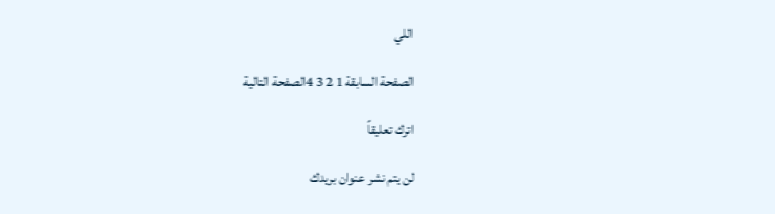اللي

الصفحة السابقة 1 2 3 4الصفحة التالية

اترك تعليقاً

لن يتم نشر عنوان بريدك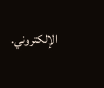الإلكتروني.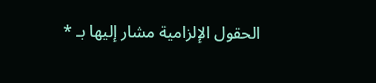الحقول الإلزامية مشار إليها بـ *